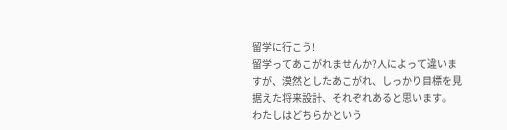留学に行こう!
留学ってあこがれませんか?人によって違いますが、漠然としたあこがれ、しっかり目標を見据えた将来設計、それぞれあると思います。
わたしはどちらかという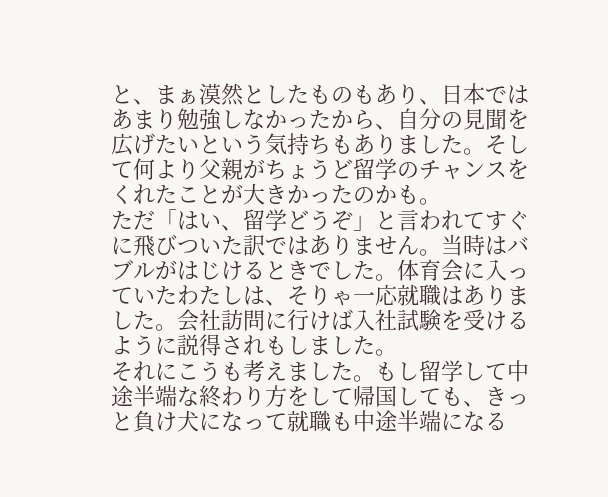と、まぁ漠然としたものもあり、日本ではあまり勉強しなかったから、自分の見聞を広げたいという気持ちもありました。そして何より父親がちょうど留学のチャンスをくれたことが大きかったのかも。
ただ「はい、留学どうぞ」と言われてすぐに飛びついた訳ではありません。当時はバブルがはじけるときでした。体育会に入っていたわたしは、そりゃ一応就職はありました。会社訪問に行けば入社試験を受けるように説得されもしました。
それにこうも考えました。もし留学して中途半端な終わり方をして帰国しても、きっと負け犬になって就職も中途半端になる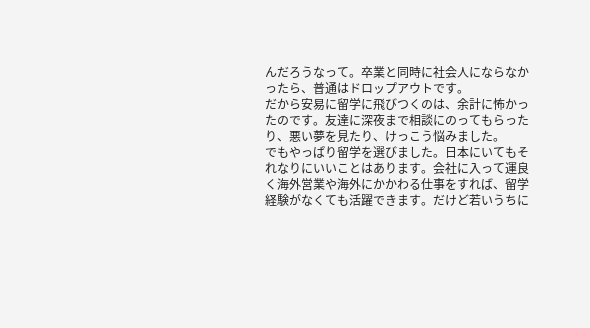んだろうなって。卒業と同時に社会人にならなかったら、普通はドロップアウトです。
だから安易に留学に飛びつくのは、余計に怖かったのです。友達に深夜まで相談にのってもらったり、悪い夢を見たり、けっこう悩みました。
でもやっぱり留学を選びました。日本にいてもそれなりにいいことはあります。会社に入って運良く海外営業や海外にかかわる仕事をすれば、留学経験がなくても活躍できます。だけど若いうちに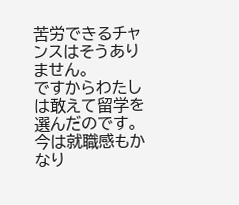苦労できるチャンスはそうありません。
ですからわたしは敢えて留学を選んだのです。
今は就職感もかなり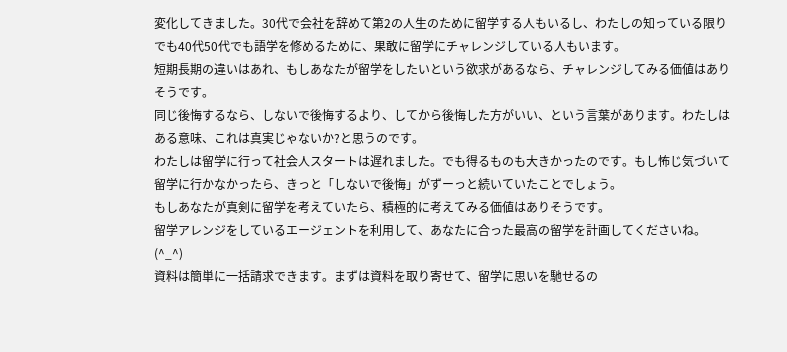変化してきました。30代で会社を辞めて第2の人生のために留学する人もいるし、わたしの知っている限りでも40代50代でも語学を修めるために、果敢に留学にチャレンジしている人もいます。
短期長期の違いはあれ、もしあなたが留学をしたいという欲求があるなら、チャレンジしてみる価値はありそうです。
同じ後悔するなら、しないで後悔するより、してから後悔した方がいい、という言葉があります。わたしはある意味、これは真実じゃないか?と思うのです。
わたしは留学に行って社会人スタートは遅れました。でも得るものも大きかったのです。もし怖じ気づいて留学に行かなかったら、きっと「しないで後悔」がずーっと続いていたことでしょう。
もしあなたが真剣に留学を考えていたら、積極的に考えてみる価値はありそうです。
留学アレンジをしているエージェントを利用して、あなたに合った最高の留学を計画してくださいね。(^_^)
資料は簡単に一括請求できます。まずは資料を取り寄せて、留学に思いを馳せるの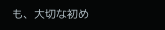も、大切な初め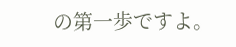の第一歩ですよ。